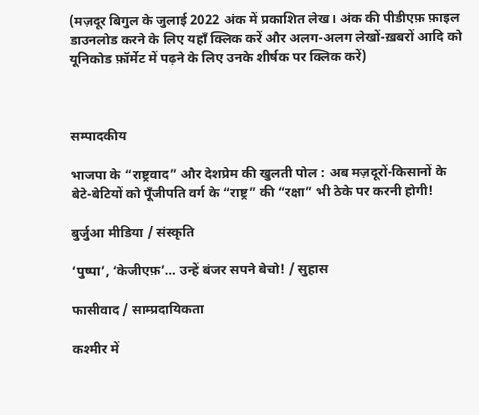(मज़दूर बिगुल के जुलाई 2022 अंक में प्रकाशित लेख। अंक की पीडीएफ़ फ़ाइल डाउनलोड करने के लिए यहाँ क्लिक करें और अलग-अलग लेखों-ख़बरों आदि को यूनिकोड फ़ॉर्मेट में पढ़ने के लिए उनके शीर्षक पर क्लिक करें)



सम्पादकीय

भाजपा के “राष्ट्रवाद” और देशप्रेम की खुलती पोल : अब मज़दूरों-किसानों के बेटे-बेटियों को पूँजीपति वर्ग के “राष्ट्र” की “रक्षा” भी ठेके पर करनी होगी!

बुर्जुआ मीडिया / संस्कृति

‘पुष्पा’, ‘केजीएफ़’… उन्‍हें बंजर सपने बेचो! / सुहास

फासीवाद / साम्‍प्रदायिकता

कश्मीर में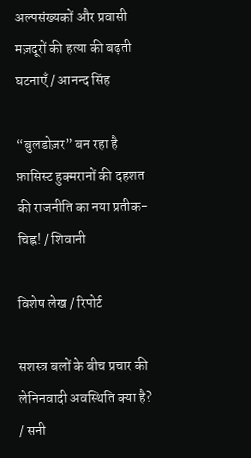अल्पसंख्यकों और प्रवासी मज़दूरों की हत्या की बढ़ती घटनाएँ / आनन्‍द सिंह

“बुलडोज़र” बन रहा है फ़ासिस्ट हुक्मरानों की दहशत की राजनीति का नया प्रतीक-चिह्न! / शिवानी

विशेष लेख / रिपोर्ट

सशस्त्र बलों के बीच प्रचार की लेनिनवादी अवस्थिति क्या है? / सनी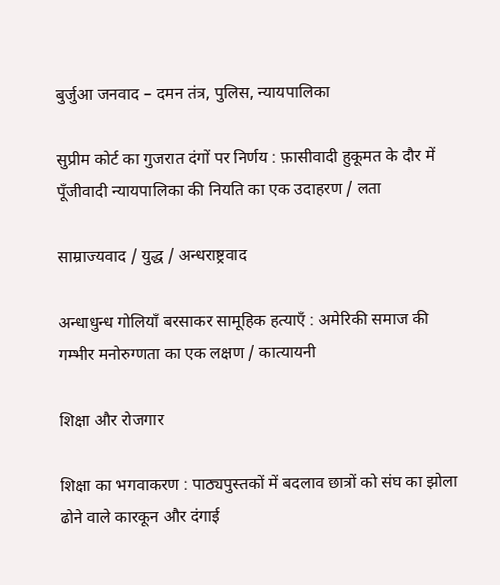बुर्जुआ जनवाद – दमन तंत्र, पुलिस, न्यायपालिका

सुप्रीम कोर्ट का गुजरात दंगों पर निर्णय : फ़ासीवादी हुकूमत के दौर में पूँजीवादी न्यायपालिका की नियति का एक उदाहरण / लता

साम्राज्यवाद / युद्ध / अन्धराष्ट्रवाद

अन्धाधुन्ध गोलियाँ बरसाकर सामूहिक हत्याएँ : अमेरिकी समाज की गम्भीर मनोरुग्णता का एक लक्षण / कात्‍यायनी

शिक्षा और रोजगार

शिक्षा का भगवाकरण : पाठ्यपुस्तकों में बदलाव छात्रों को संघ का झोला ढोने वाले कारकून और दंगाई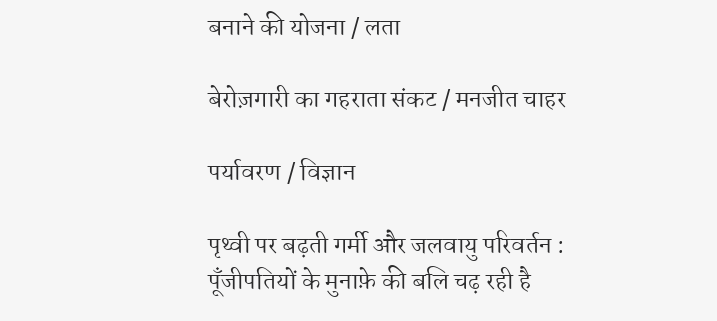बनाने की योजना / लता

बेरोज़गारी का गहराता संकट / मनजीत चाहर

पर्यावरण / विज्ञान

पृथ्वी पर बढ़ती गर्मी और जलवायु परिवर्तन : पूँजीपतियों के मुनाफ़े की बलि चढ़ रही है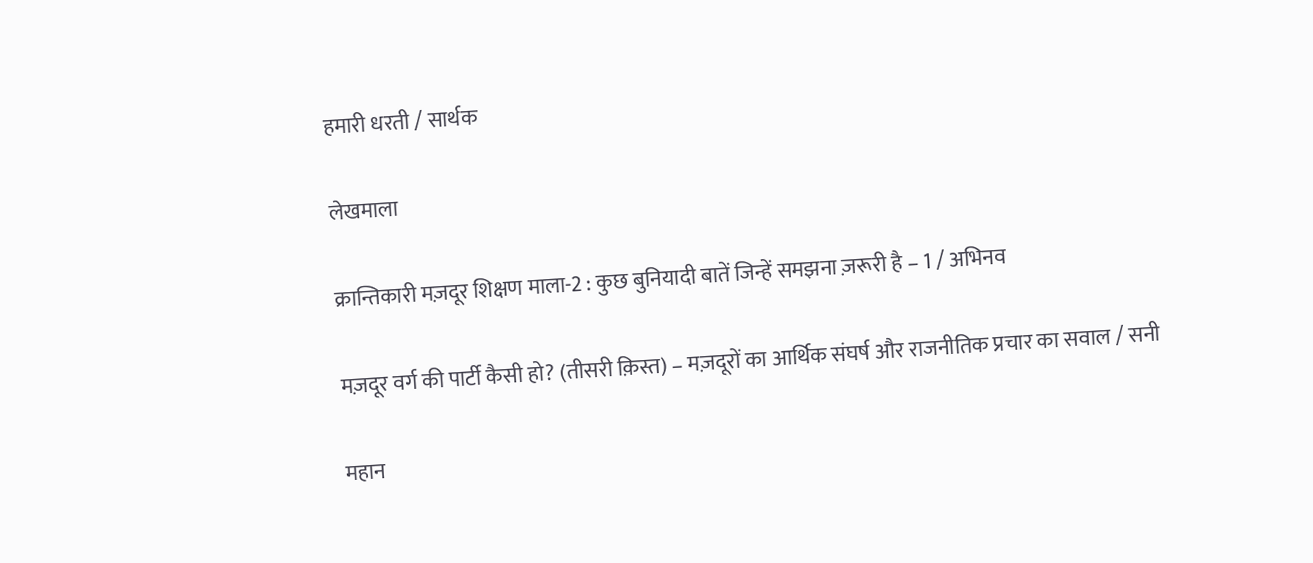हमारी धरती / सार्थक

लेखमाला

क्रान्तिकारी मज़दूर शिक्षण माला-2 : कुछ बुनियादी बातें जिन्हें समझना ज़रूरी है – 1 / अभिनव

मज़दूर वर्ग की पार्टी कैसी हो? (तीसरी क़िस्त) – मज़दूरों का आर्थिक संघर्ष और राजनीतिक प्रचार का सवाल / सनी

महान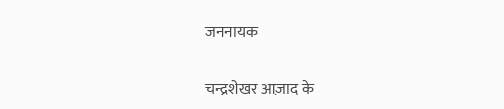जननायक

चन्द्रशेखर आज़ाद के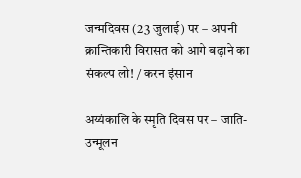जन्मदिवस (23 जुलाई) पर – अपनी क्रान्तिकारी विरासत को आगे बढ़ाने का संकल्प लो! / करन इंसान

अय्यंकालि के स्मृति दिवस पर – जाति-उन्मूलन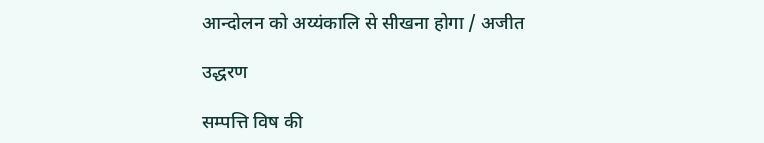आन्दोलन को अय्यंकालि से सीखना होगा / अजीत

उद्धरण

सम्पत्ति विष की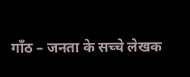गाँठ – जनता के सच्चे लेखक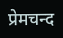प्रेमचन्द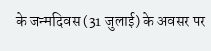के जन्मदिवस (31 जुलाई) के अवसर पर